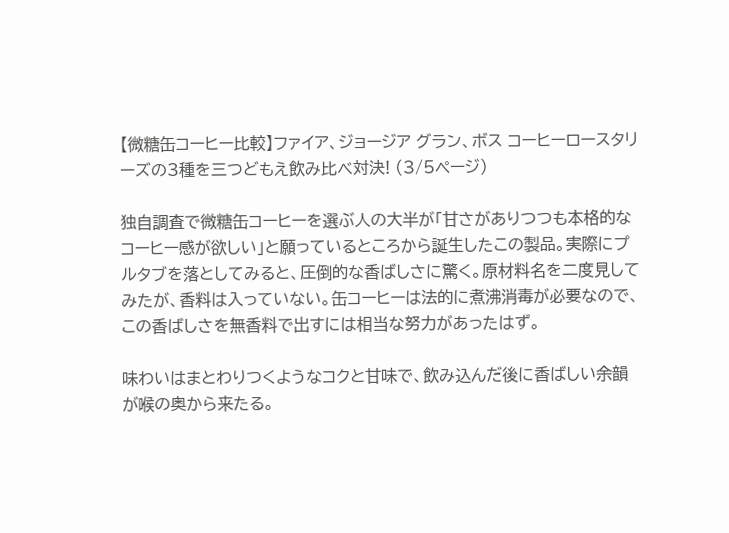【微糖缶コーヒー比較】ファイア、ジョージア グラン、ボス コーヒーロースタリーズの3種を三つどもえ飲み比べ対決! (3/5ページ)

独自調査で微糖缶コーヒーを選ぶ人の大半が「甘さがありつつも本格的なコーヒー感が欲しい」と願っているところから誕生したこの製品。実際にプルタブを落としてみると、圧倒的な香ばしさに驚く。原材料名を二度見してみたが、香料は入っていない。缶コーヒーは法的に煮沸消毒が必要なので、この香ばしさを無香料で出すには相当な努力があったはず。

味わいはまとわりつくようなコクと甘味で、飲み込んだ後に香ばしい余韻が喉の奥から来たる。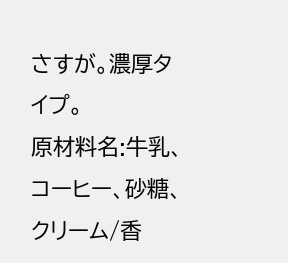さすが。濃厚タイプ。
原材料名:牛乳、コーヒー、砂糖、クリーム/香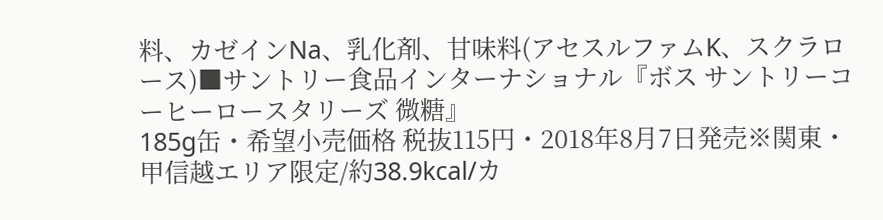料、カゼインNa、乳化剤、甘味料(アセスルファムK、スクラロース)■サントリー食品インターナショナル『ボス サントリーコーヒーロースタリーズ 微糖』
185g缶・希望小売価格 税抜115円・2018年8月7日発売※関東・甲信越エリア限定/約38.9kcal/カ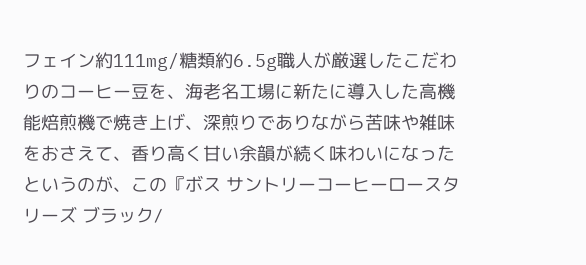フェイン約111mg/糖類約6.5g職人が厳選したこだわりのコーヒー豆を、海老名工場に新たに導入した高機能焙煎機で焼き上げ、深煎りでありながら苦味や雑味をおさえて、香り高く甘い余韻が続く味わいになったというのが、この『ボス サントリーコーヒーロースタリーズ ブラック/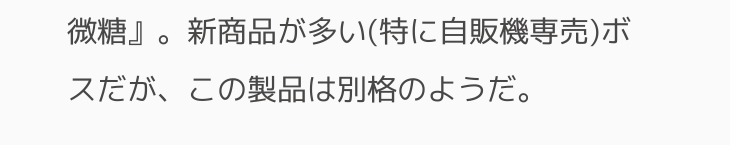微糖』。新商品が多い(特に自販機専売)ボスだが、この製品は別格のようだ。